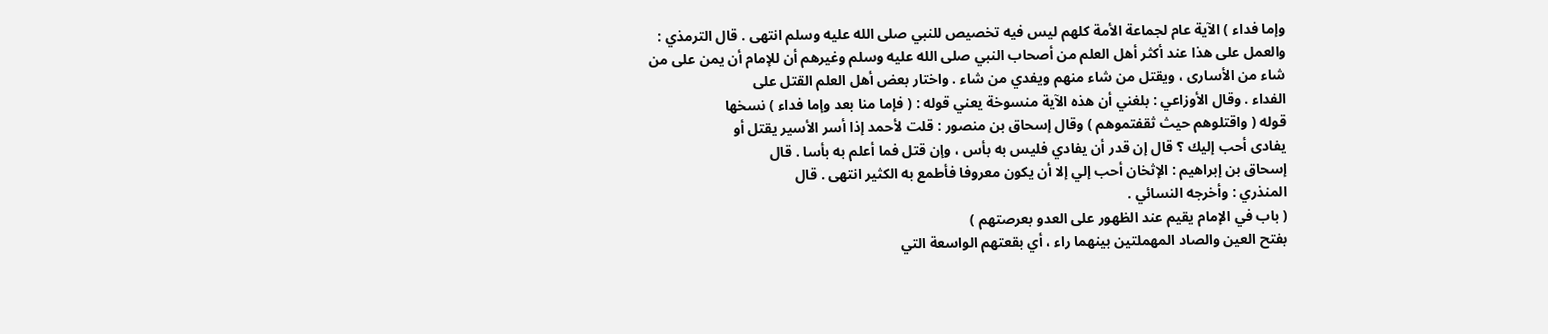وإما فداء ) الآية عام لجماعة الأمة كلهم ليس فيه تخصيص للنبي صلى الله عليه وسلم انتهى . قال الترمذي :
والعمل على هذا عند أكثر أهل العلم من أصحاب النبي صلى الله عليه وسلم وغيرهم أن للإمام أن يمن على من
شاء من الأسارى ، ويقتل من شاء منهم ويفدي من شاء . واختار بعض أهل العلم القتل على
الفداء . وقال الأوزاعي : بلغني أن هذه الآية منسوخة يعني قوله : ( فإما منا بعد وإما فداء ) نسخها
قوله ( واقتلوهم حيث ثقفتموهم ) وقال إسحاق بن منصور : قلت لأحمد إذا أسر الأسير يقتل أو
يفادى أحب إليك ؟ قال إن قدر أن يفادي فليس به بأس ، وإن قتل فما أعلم به بأسا . قال
إسحاق بن إبراهيم : الإثخان أحب إلي إلا أن يكون معروفا فأطمع به الكثير انتهى . قال
المنذري : وأخرجه النسائي .
( باب في الإمام يقيم عند الظهور على العدو بعرصتهم )
بفتح العين والصاد المهملتين بينهما راء ، أي بقعتهم الواسعة التي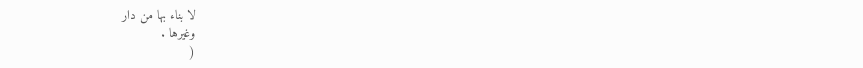لا بناء بها من دار
وغيرها .
(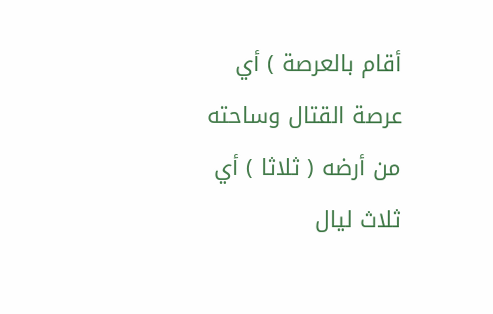أقام بالعرصة ) أي عرصة القتال وساحته من أرضه ( ثلاثا ) أي ثلاث ليال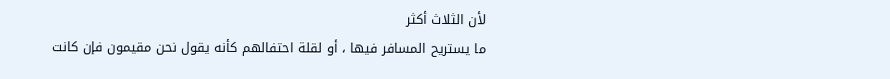لأن الثلاث أكثر
ما يستريح المسافر فيها ، أو لقلة احتفالهم كأنه يقول نحن مقيمون فإن كانت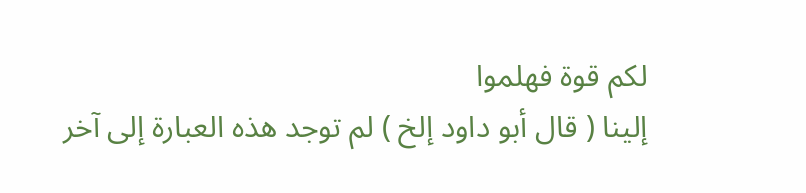لكم قوة فهلموا
إلينا ( قال أبو داود إلخ ) لم توجد هذه العبارة إلى آخر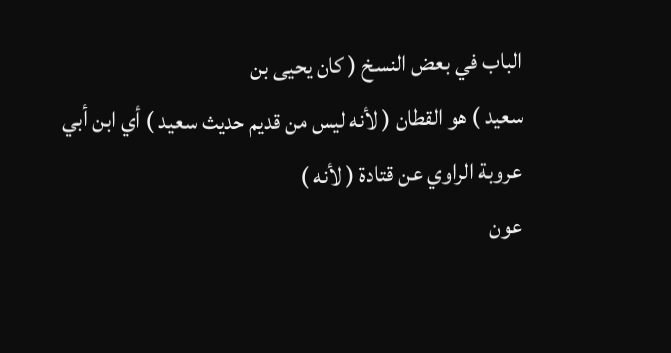الباب في بعض النسخ ( كان يحيى بن
سعيد ) هو القطان ( لأنه ليس من قديم حديث سعيد ) أي ابن أبي عروبة الراوي عن قتادة ( لأنه )
عون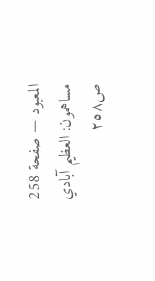المعبود — صفحة 258
مساهمون: العظيم آبادي
ص٢٥٨